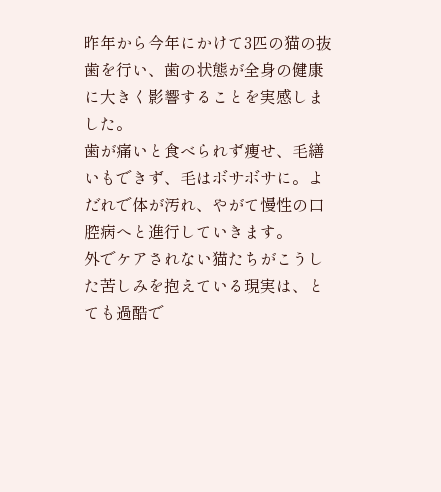昨年から今年にかけて3匹の猫の抜歯を行い、歯の状態が全身の健康に大きく影響することを実感しました。
歯が痛いと食べられず痩せ、毛繕いもできず、毛はボサボサに。よだれで体が汚れ、やがて慢性の口腔病へと進行していきます。
外でケアされない猫たちがこうした苦しみを抱えている現実は、とても過酷で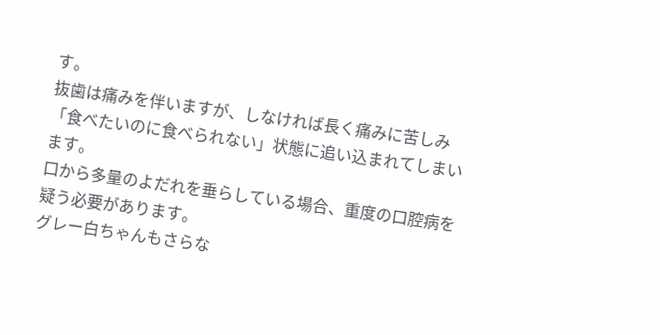す。
抜歯は痛みを伴いますが、しなければ長く痛みに苦しみ「食べたいのに食べられない」状態に追い込まれてしまいます。
口から多量のよだれを垂らしている場合、重度の口腔病を疑う必要があります。
グレー白ちゃんもさらな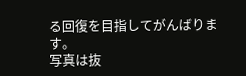る回復を目指してがんばります。
写真は抜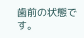歯前の状態です。